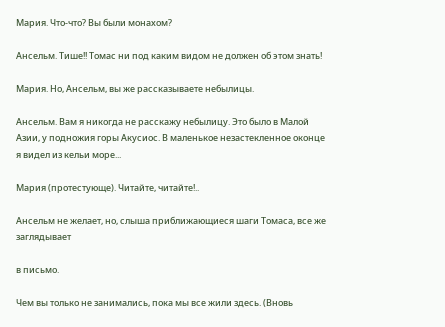Мария. Что-что? Вы были монахом?

Ансельм. Тише!! Томас ни под каким видом не должен об этом знать!

Мария. Но, Ансельм, вы же рассказываете небылицы.

Ансельм. Вам я никогда не расскажу небылицу. Это было в Малой Азии, у подножия горы Акусиос. В маленькое незастекленное оконце я видел из кельи море...

Мария (протестующе). Читайте, читайте!..

Ансельм не желает, но, слыша приближающиеся шаги Томаса, все же заглядывает

в письмо.

Чем вы только не занимались, пока мы все жили здесь. (Вновь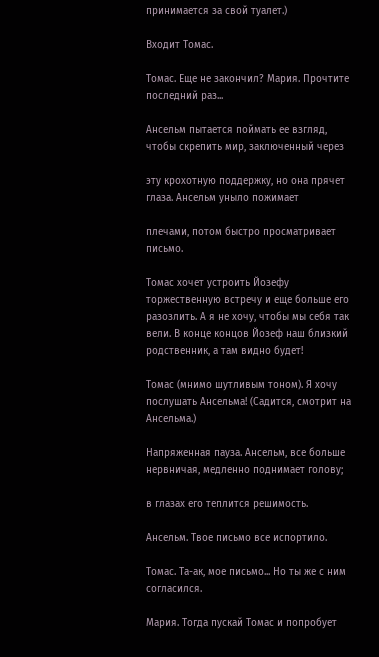принимается за свой туалет.)

Входит Томас.

Томас. Еще не закончил? Мария. Прочтите последний раз...

Ансельм пытается поймать ее взгляд, чтобы скрепить мир, заключенный через

эту крохотную поддержку, но она прячет глаза. Ансельм уныло пожимает

плечами, потом быстро просматривает письмо.

Томас хочет устроить Йозефу торжественную встречу и еще больше его разозлить. А я не хочу, чтобы мы себя так вели. В конце концов Йозеф наш близкий родственник, а там видно будет!

Томас (мнимо шутливым тоном). Я хочу послушать Ансельма! (Садится, смотрит на Ансельма.)

Напряженная пауза. Ансельм, все больше нервничая, медленно поднимает голову;

в глазах его теплится решимость.

Ансельм. Твое письмо все испортило.

Томас. Та-ак, мое письмо... Но ты же с ним согласился.

Мария. Тогда пускай Томас и попробует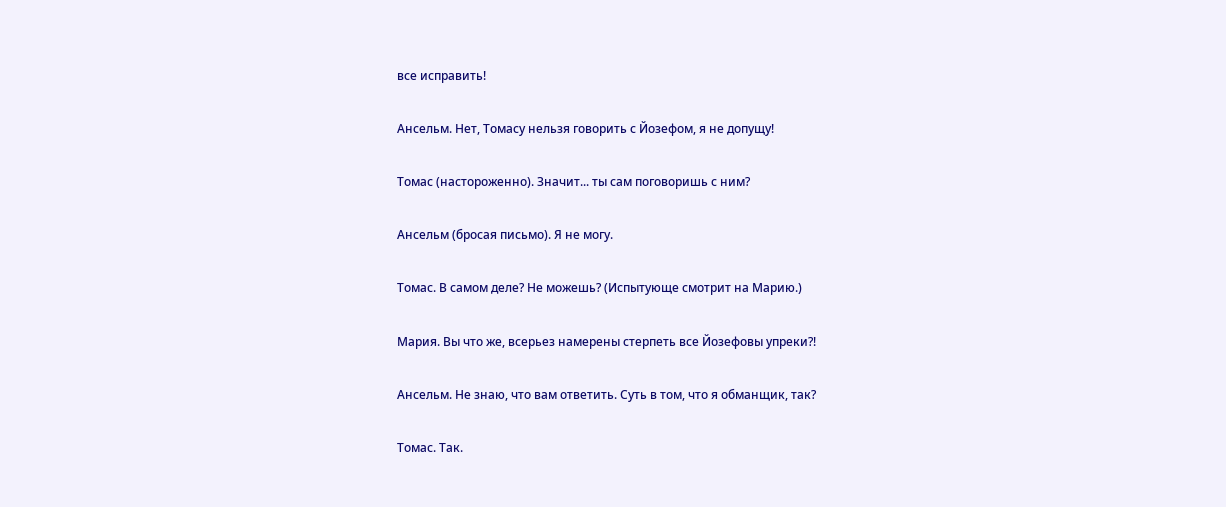все исправить!

Ансельм. Нет, Томасу нельзя говорить с Йозефом, я не допущу!

Томас (настороженно). Значит... ты сам поговоришь с ним?

Ансельм (бросая письмо). Я не могу.

Томас. В самом деле? Не можешь? (Испытующе смотрит на Марию.)

Мария. Вы что же, всерьез намерены стерпеть все Йозефовы упреки?!

Ансельм. Не знаю, что вам ответить. Суть в том, что я обманщик, так?

Томас. Так.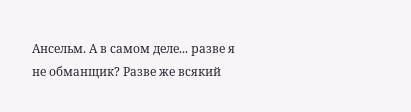Ансельм. А в самом деле... разве я не обманщик? Разве же всякий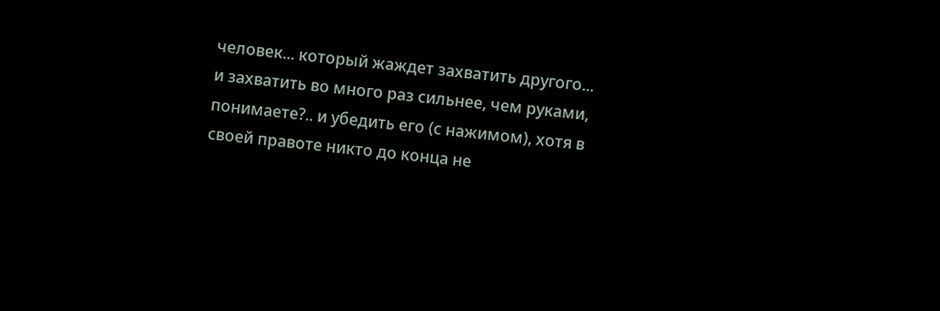человек... который жаждет захватить другого... и захватить во много раз сильнее, чем руками, понимаете?.. и убедить его (с нажимом), хотя в своей правоте никто до конца не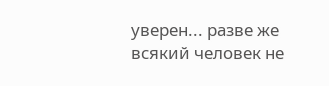уверен... разве же всякий человек не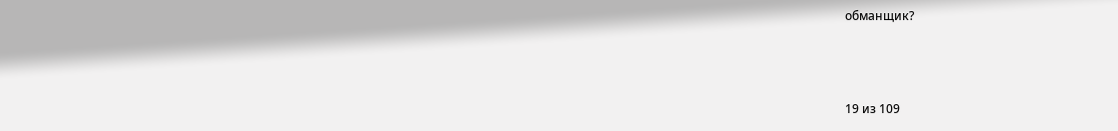обманщик?



19 из 109